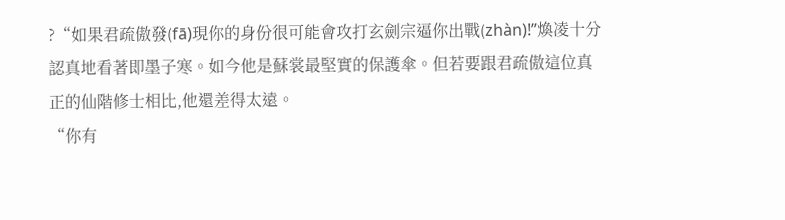?“如果君疏傲發(fā)現你的身份很可能會攻打玄劍宗逼你出戰(zhàn)!”煥凌十分認真地看著即墨子寒。如今他是蘇裳最堅實的保護傘。但若要跟君疏傲這位真正的仙階修士相比,他還差得太遠。
“你有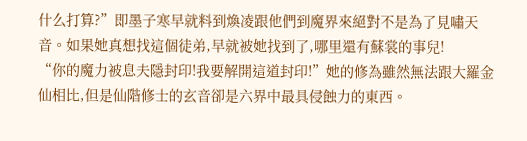什么打算?”即墨子寒早就料到煥凌跟他們到魔界來絕對不是為了見嘯天音。如果她真想找這個徒弟,早就被她找到了,哪里還有蘇裳的事兒!
“你的魔力被息夫隱封印!我要解開這道封印!”她的修為雖然無法跟大羅金仙相比,但是仙階修士的玄音卻是六界中最具侵蝕力的東西。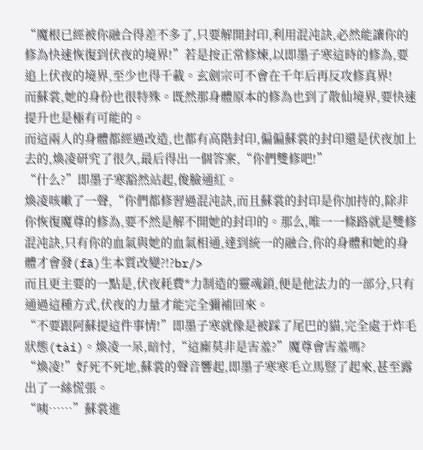“魔根已經被你融合得差不多了,只要解開封印,利用混沌訣,必然能讓你的修為快速恢復到伏夜的境界!”若是按正常修煉,以即墨子寒這時的修為,要追上伏夜的境界,至少也得千載。玄劍宗可不會在千年后再反攻修真界!
而蘇裳,她的身份也很特殊。既然那身體原本的修為也到了散仙境界,要快速提升也是極有可能的。
而這兩人的身體都經過改造,也都有高階封印,偏偏蘇裳的封印還是伏夜加上去的,煥凌研究了很久,最后得出一個答案,“你們雙修吧!”
“什么?”即墨子寒豁然站起,俊臉通紅。
煥凌咳嗽了一聲,“你們都修習過混沌訣,而且蘇裳的封印是你加持的,除非你恢復魔尊的修為,要不然是解不開她的封印的。那么,唯一一條路就是雙修混沌訣,只有你的血氣與她的血氣相通,達到統一的融合,你的身體和她的身體才會發(fā)生本質改變?!?br/>
而且更主要的一點是,伏夜耗費*力制造的靈魂鎖,便是他法力的一部分,只有通過這種方式,伏夜的力量才能完全彌補回來。
“不要跟阿蘇提這件事情!”即墨子寒就像是被踩了尾巴的貓,完全處于炸毛狀態(tài)。煥凌一呆,暗忖,“這廝莫非是害羞?”魔尊會害羞嗎?
“煥凌!”好死不死地,蘇裳的聲音響起,即墨子寒寒毛立馬豎了起來,甚至露出了一絲慌張。
“咦……”蘇裳進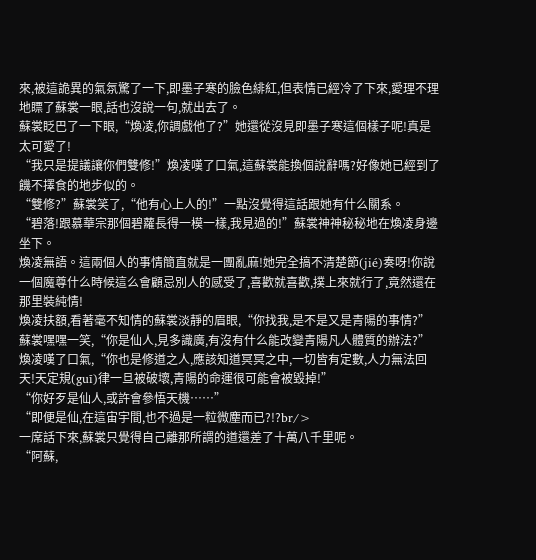來,被這詭異的氣氛驚了一下,即墨子寒的臉色緋紅,但表情已經冷了下來,愛理不理地瞟了蘇裳一眼,話也沒說一句,就出去了。
蘇裳眨巴了一下眼,“煥凌,你調戲他了?”她還從沒見即墨子寒這個樣子呢!真是太可愛了!
“我只是提議讓你們雙修!”煥凌嘆了口氣,這蘇裳能換個說辭嗎?好像她已經到了饑不擇食的地步似的。
“雙修?”蘇裳笑了,“他有心上人的!”一點沒覺得這話跟她有什么關系。
“碧落!跟慕華宗那個碧蘿長得一模一樣,我見過的!”蘇裳神神秘秘地在煥凌身邊坐下。
煥凌無語。這兩個人的事情簡直就是一團亂麻!她完全搞不清楚節(jié)奏呀!你說一個魔尊什么時候這么會顧忌別人的感受了,喜歡就喜歡,撲上來就行了,竟然還在那里裝純情!
煥凌扶額,看著毫不知情的蘇裳淡靜的眉眼,“你找我,是不是又是青陽的事情?”
蘇裳嘿嘿一笑,“你是仙人,見多識廣,有沒有什么能改變青陽凡人體質的辦法?”
煥凌嘆了口氣,“你也是修道之人,應該知道冥冥之中,一切皆有定數,人力無法回天!天定規(guī)律一旦被破壞,青陽的命運很可能會被毀掉!”
“你好歹是仙人,或許會參悟天機……”
“即便是仙,在這宙宇間,也不過是一粒微塵而已?!?br/>
一席話下來,蘇裳只覺得自己離那所謂的道還差了十萬八千里呢。
“阿蘇,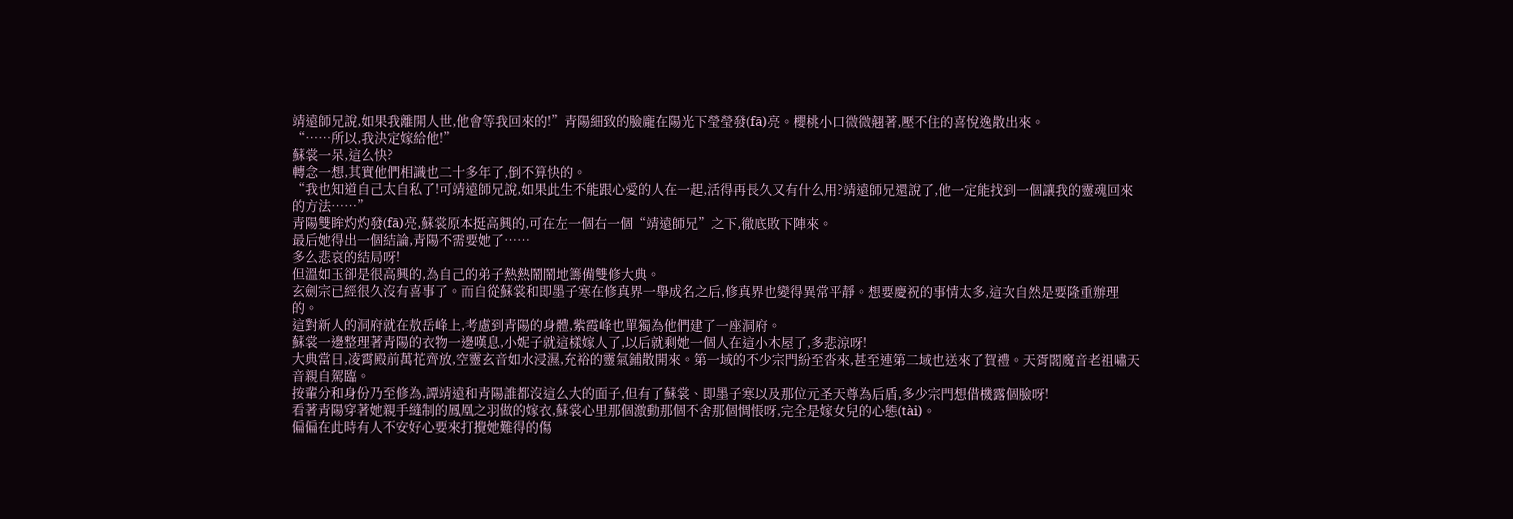靖遠師兄說,如果我離開人世,他會等我回來的!”青陽細致的臉龐在陽光下瑩瑩發(fā)亮。櫻桃小口微微翹著,壓不住的喜悅逸散出來。
“……所以,我決定嫁給他!”
蘇裳一呆,這么快?
轉念一想,其實他們相識也二十多年了,倒不算快的。
“我也知道自己太自私了!可靖遠師兄說,如果此生不能跟心愛的人在一起,活得再長久又有什么用?靖遠師兄還說了,他一定能找到一個讓我的靈魂回來的方法……”
青陽雙眸灼灼發(fā)亮,蘇裳原本挺高興的,可在左一個右一個“靖遠師兄”之下,徹底敗下陣來。
最后她得出一個結論,青陽不需要她了……
多么悲哀的結局呀!
但溫如玉卻是很高興的,為自己的弟子熱熱鬧鬧地籌備雙修大典。
玄劍宗已經很久沒有喜事了。而自從蘇裳和即墨子寒在修真界一舉成名之后,修真界也變得異常平靜。想要慶祝的事情太多,這次自然是要隆重辦理的。
這對新人的洞府就在敖岳峰上,考慮到青陽的身體,紫霞峰也單獨為他們建了一座洞府。
蘇裳一邊整理著青陽的衣物一邊嘆息,小妮子就這樣嫁人了,以后就剩她一個人在這小木屋了,多悲涼呀!
大典當日,凌霄殿前萬花齊放,空靈玄音如水浸濕,充裕的靈氣鋪散開來。第一域的不少宗門紛至沓來,甚至連第二域也送來了賀禮。天胥閣魔音老祖嘯天音親自駕臨。
按輩分和身份乃至修為,譚靖遠和青陽誰都沒這么大的面子,但有了蘇裳、即墨子寒以及那位元圣天尊為后盾,多少宗門想借機露個臉呀!
看著青陽穿著她親手縫制的鳳凰之羽做的嫁衣,蘇裳心里那個激動那個不舍那個惆悵呀,完全是嫁女兒的心態(tài)。
偏偏在此時有人不安好心要來打攪她難得的傷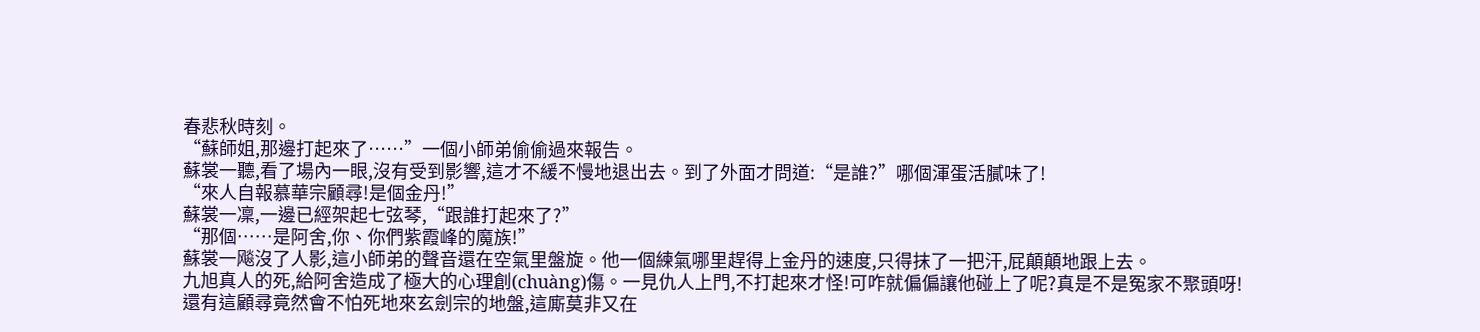春悲秋時刻。
“蘇師姐,那邊打起來了……”一個小師弟偷偷過來報告。
蘇裳一聽,看了場內一眼,沒有受到影響,這才不緩不慢地退出去。到了外面才問道:“是誰?”哪個渾蛋活膩味了!
“來人自報慕華宗顧尋!是個金丹!”
蘇裳一凜,一邊已經架起七弦琴,“跟誰打起來了?”
“那個……是阿舍,你、你們紫霞峰的魔族!”
蘇裳一飚沒了人影,這小師弟的聲音還在空氣里盤旋。他一個練氣哪里趕得上金丹的速度,只得抹了一把汗,屁顛顛地跟上去。
九旭真人的死,給阿舍造成了極大的心理創(chuàng)傷。一見仇人上門,不打起來才怪!可咋就偏偏讓他碰上了呢?真是不是冤家不聚頭呀!
還有這顧尋竟然會不怕死地來玄劍宗的地盤,這廝莫非又在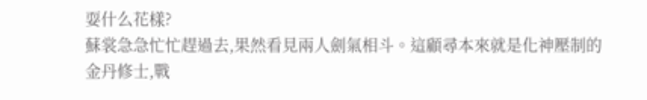耍什么花樣?
蘇裳急急忙忙趕過去,果然看見兩人劍氣相斗。這顧尋本來就是化神壓制的金丹修士,戰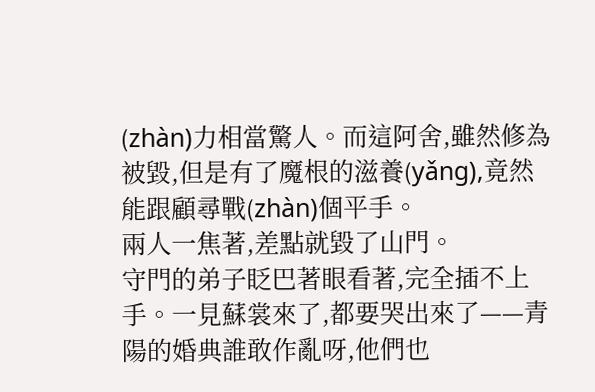(zhàn)力相當驚人。而這阿舍,雖然修為被毀,但是有了魔根的滋養(yǎng),竟然能跟顧尋戰(zhàn)個平手。
兩人一焦著,差點就毀了山門。
守門的弟子眨巴著眼看著,完全插不上手。一見蘇裳來了,都要哭出來了——青陽的婚典誰敢作亂呀,他們也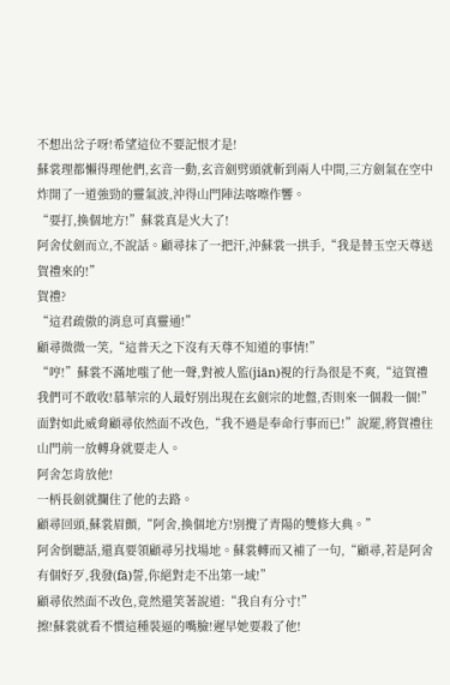不想出岔子呀!希望這位不要記恨才是!
蘇裳理都懶得理他們,玄音一動,玄音劍劈頭就斬到兩人中間,三方劍氣在空中炸開了一道強勁的靈氣波,沖得山門陣法喀嚓作響。
“要打,換個地方!”蘇裳真是火大了!
阿舍仗劍而立,不說話。顧尋抹了一把汗,沖蘇裳一拱手,“我是替玉空天尊送賀禮來的!”
賀禮?
“這君疏傲的消息可真靈通!”
顧尋微微一笑,“這普天之下沒有天尊不知道的事情!”
“哼!”蘇裳不滿地嗤了他一聲,對被人監(jiān)視的行為很是不爽,“這賀禮我們可不敢收!慕華宗的人最好別出現在玄劍宗的地盤,否則來一個殺一個!”
面對如此威脅顧尋依然面不改色,“我不過是奉命行事而已!”說罷,將賀禮往山門前一放轉身就要走人。
阿舍怎肯放他!
一柄長劍就攔住了他的去路。
顧尋回頭,蘇裳眉顫,“阿舍,換個地方!別攪了青陽的雙修大典。”
阿舍倒聽話,還真要領顧尋另找場地。蘇裳轉而又補了一句,“顧尋,若是阿舍有個好歹,我發(fā)誓,你絕對走不出第一域!”
顧尋依然面不改色,竟然還笑著說道:“我自有分寸!”
擦!蘇裳就看不慣這種裝逼的嘴臉!遲早她要殺了他!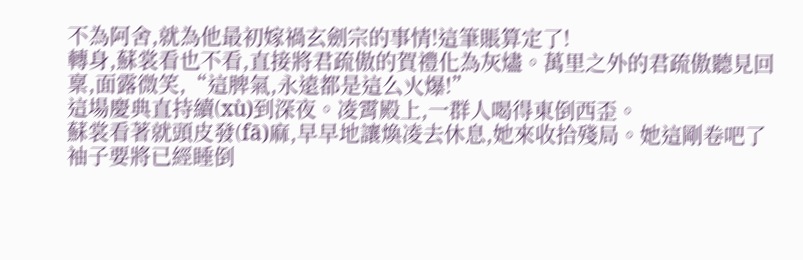不為阿舍,就為他最初嫁禍玄劍宗的事情!這筆賬算定了!
轉身,蘇裳看也不看,直接將君疏傲的賀禮化為灰燼。萬里之外的君疏傲聽見回稟,面露微笑,“這脾氣,永遠都是這么火爆!”
這場慶典直持續(xù)到深夜。凌霄殿上,一群人喝得東倒西歪。
蘇裳看著就頭皮發(fā)麻,早早地讓煥凌去休息,她來收拾殘局。她這剛卷吧了袖子要將已經睡倒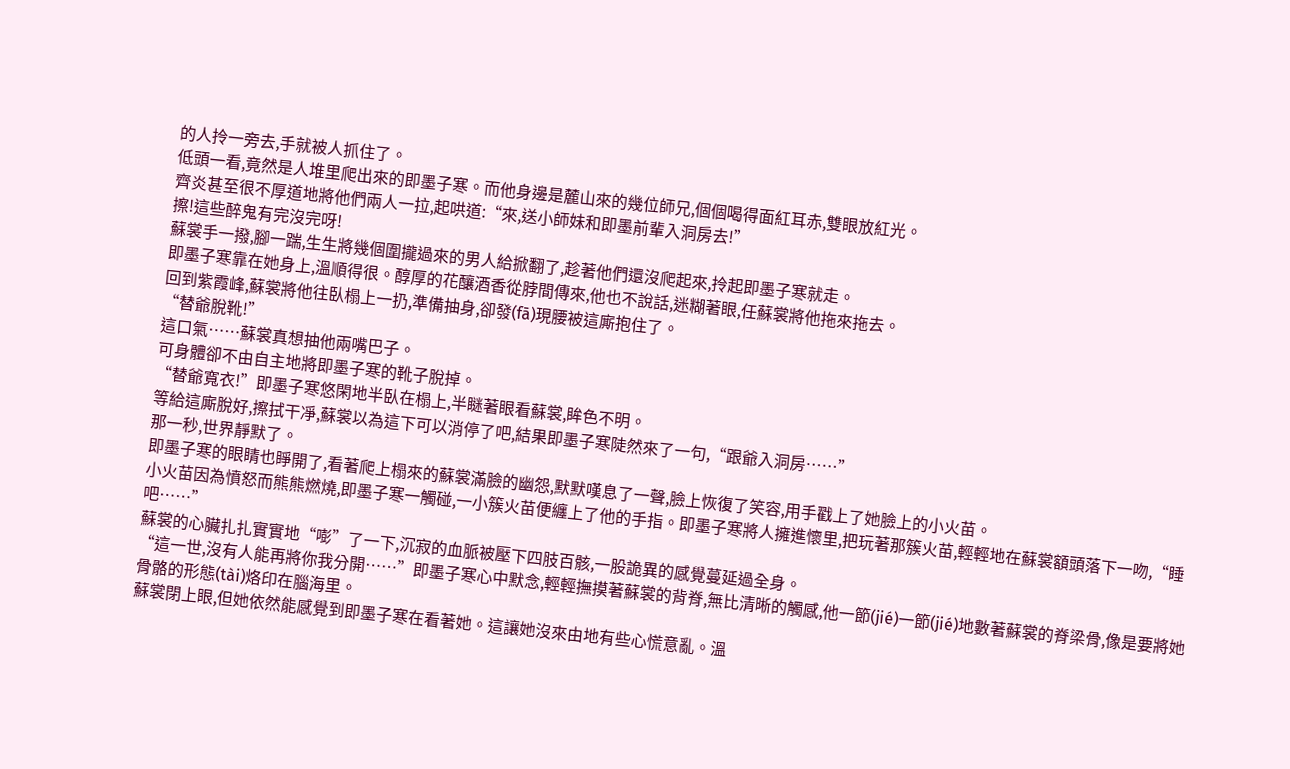的人拎一旁去,手就被人抓住了。
低頭一看,竟然是人堆里爬出來的即墨子寒。而他身邊是麓山來的幾位師兄,個個喝得面紅耳赤,雙眼放紅光。
齊炎甚至很不厚道地將他們兩人一拉,起哄道:“來,送小師妹和即墨前輩入洞房去!”
擦!這些醉鬼有完沒完呀!
蘇裳手一撥,腳一踹,生生將幾個圍攏過來的男人給掀翻了,趁著他們還沒爬起來,拎起即墨子寒就走。
即墨子寒靠在她身上,溫順得很。醇厚的花釀酒香從脖間傳來,他也不說話,迷糊著眼,任蘇裳將他拖來拖去。
回到紫霞峰,蘇裳將他往臥榻上一扔,準備抽身,卻發(fā)現腰被這廝抱住了。
“替爺脫靴!”
這口氣……蘇裳真想抽他兩嘴巴子。
可身體卻不由自主地將即墨子寒的靴子脫掉。
“替爺寬衣!”即墨子寒悠閑地半臥在榻上,半瞇著眼看蘇裳,眸色不明。
等給這廝脫好,擦拭干凈,蘇裳以為這下可以消停了吧,結果即墨子寒陡然來了一句,“跟爺入洞房……”
那一秒,世界靜默了。
即墨子寒的眼睛也睜開了,看著爬上榻來的蘇裳滿臉的幽怨,默默嘆息了一聲,臉上恢復了笑容,用手戳上了她臉上的小火苗。
小火苗因為憤怒而熊熊燃燒,即墨子寒一觸碰,一小簇火苗便纏上了他的手指。即墨子寒將人擁進懷里,把玩著那簇火苗,輕輕地在蘇裳額頭落下一吻,“睡吧……”
蘇裳的心臟扎扎實實地“嘭”了一下,沉寂的血脈被壓下四肢百骸,一股詭異的感覺蔓延過全身。
“這一世,沒有人能再將你我分開……”即墨子寒心中默念,輕輕撫摸著蘇裳的背脊,無比清晰的觸感,他一節(jié)一節(jié)地數著蘇裳的脊梁骨,像是要將她骨骼的形態(tài)烙印在腦海里。
蘇裳閉上眼,但她依然能感覺到即墨子寒在看著她。這讓她沒來由地有些心慌意亂。溫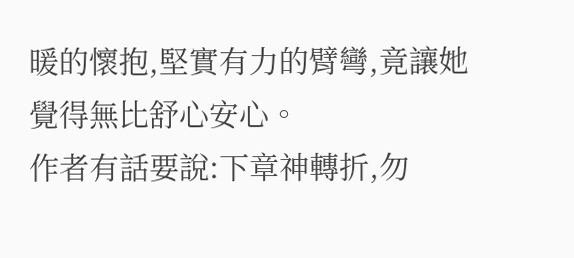暖的懷抱,堅實有力的臂彎,竟讓她覺得無比舒心安心。
作者有話要說:下章神轉折,勿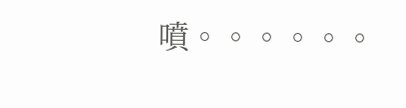噴。。。。。。